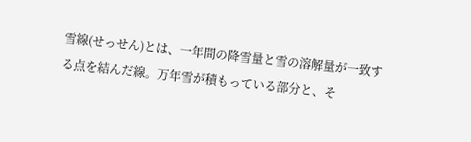雪線(せっせん)とは、一年間の降雪量と雪の溶解量が一致する点を結んだ線。万年雪が積もっている部分と、そ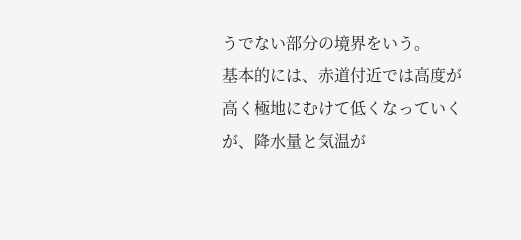うでない部分の境界をいう。
基本的には、赤道付近では高度が高く極地にむけて低くなっていくが、降水量と気温が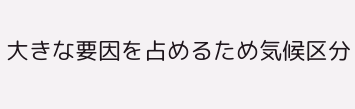大きな要因を占めるため気候区分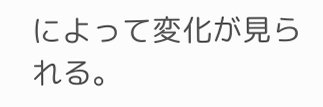によって変化が見られる。